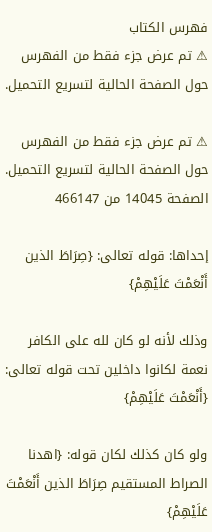فهرس الكتاب
⚠ تم عرض جزء فقط من الفهرس حول الصفحة الحالية لتسريع التحميل.

⚠ تم عرض جزء فقط من الفهرس حول الصفحة الحالية لتسريع التحميل.
الصفحة 14045 من 466147

إحداها: قوله تعالى: {صِرَاطَ الذين أَنْعَمْتَ عَلَيْهِمْ}

وذلك لأنه لو كان لله على الكافر نعمة لكانوا داخلين تحت قوله تعالى: {أَنْعَمْتَ عَلَيْهِمْ}

ولو كان كذلك لكان قوله: {اهدنا الصراط المستقيم صِرَاطَ الذين أَنْعَمْتَ عَلَيْهِمْ}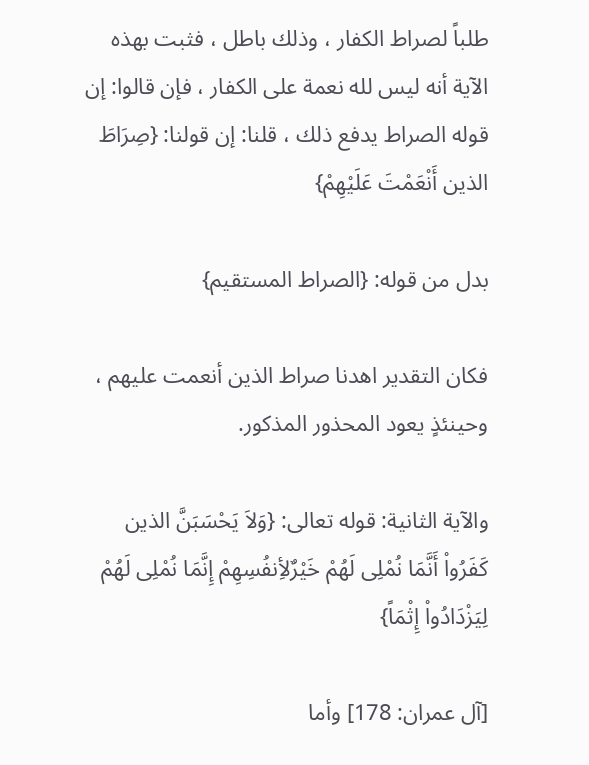طلباً لصراط الكفار ، وذلك باطل ، فثبت بهذه الآية أنه ليس لله نعمة على الكفار ، فإن قالوا: إن قوله الصراط يدفع ذلك ، قلنا: إن قولنا: {صِرَاطَ الذين أَنْعَمْتَ عَلَيْهِمْ}

بدل من قوله: {الصراط المستقيم}

فكان التقدير اهدنا صراط الذين أنعمت عليهم ، وحينئذٍ يعود المحذور المذكور.

والآية الثانية: قوله تعالى: {وَلاَ يَحْسَبَنَّ الذين كَفَرُواْ أَنَّمَا نُمْلِى لَهُمْ خَيْرٌلأِنفُسِهِمْ إِنَّمَا نُمْلِى لَهُمْ لِيَزْدَادُواْ إِثْمَاً}

[آل عمران: 178] وأما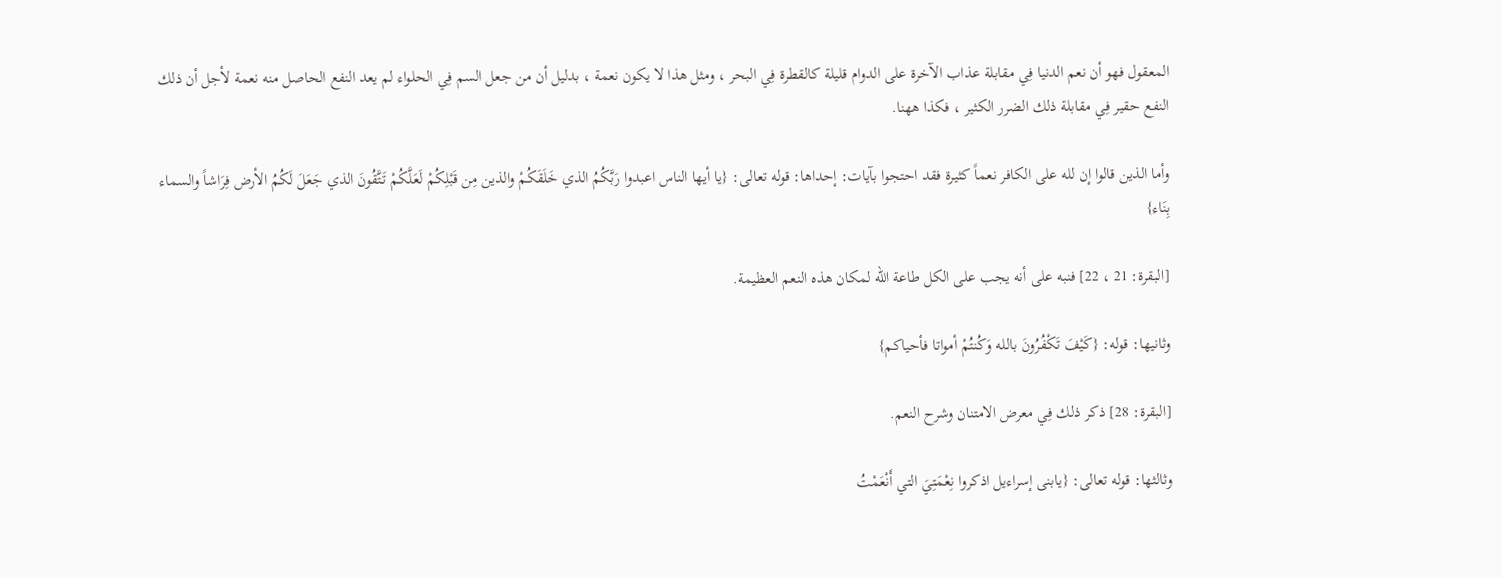المعقول فهو أن نعم الدنيا فِي مقابلة عذاب الآخرة على الدوام قليلة كالقطرة فِي البحر ، ومثل هذا لا يكون نعمة ، بدليل أن من جعل السم فِي الحلواء لم يعد النفع الحاصل منه نعمة لأجل أن ذلك النفع حقير فِي مقابلة ذلك الضرر الكثير ، فكذا ههنا.

وأما الذين قالوا إن لله على الكافر نعماً كثيرة فقد احتجوا بآيات: إحداها: قوله تعالى: {يا أيها الناس اعبدوا رَبَّكُمُ الذي خَلَقَكُمْ والذين مِن قَبْلِكُمْ لَعَلَّكُمْ تَتَّقُونَ الذي جَعَلَ لَكُمُ الأرض فِرَاشاً والسماء بِنَاء}

[البقرة: 21 ، 22] فنبه على أنه يجب على الكل طاعة الله لمكان هذه النعم العظيمة.

وثانيها: قوله: {كَيْفَ تَكْفُرُونَ بالله وَكُنتُمْ أمواتا فأحياكم}

[البقرة: 28] ذكر ذلك فِي معرض الامتنان وشرح النعم.

وثالثها: قوله تعالى: {يابنى إسراءيل اذكروا نِعْمَتِيَ التي أَنْعَمْتُ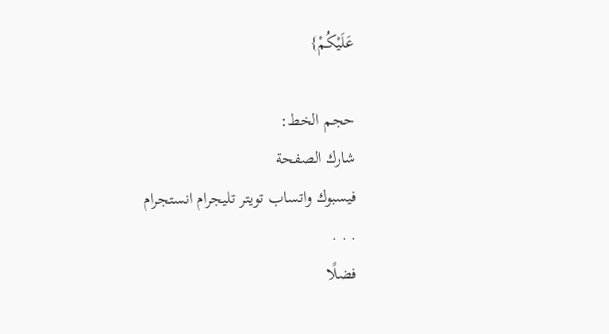عَلَيْكُمْ}

حجم الخط:
شارك الصفحة
فيسبوك واتساب تويتر تليجرام انستجرام
. . .
فضلًا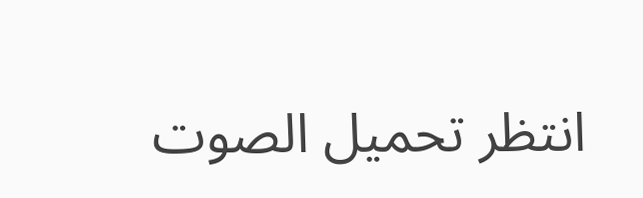انتظر تحميل الصوت